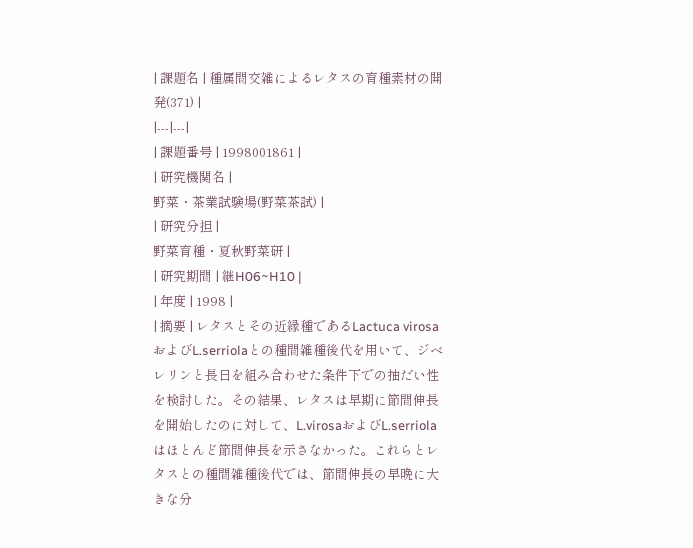| 課題名 | 種属間交雑によるレタスの育種素材の開発(371) |
|---|---|
| 課題番号 | 1998001861 |
| 研究機関名 |
野菜・茶業試験場(野菜茶試) |
| 研究分担 |
野菜育種・夏秋野菜研 |
| 研究期間 | 継H06~H10 |
| 年度 | 1998 |
| 摘要 | レタスとその近縁種であるLactuca virosaおよびL.serriolaとの種間雑種後代を用いて、ジベレリンと長日を組み合わせた条件下での抽だい性を検討した。その結果、レタスは早期に節間伸長を開始したのに対して、L.virosaおよびL.serriolaはほとんど節間伸長を示さなかった。これらとレタスとの種間雑種後代では、節間伸長の早晩に大きな分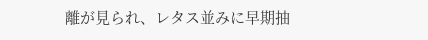離が見られ、レタス並みに早期抽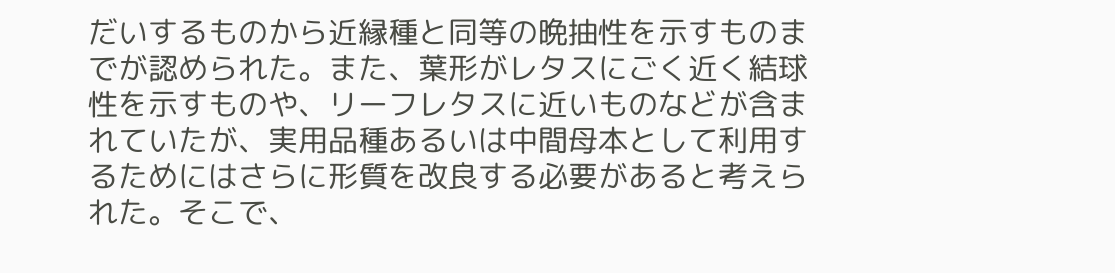だいするものから近縁種と同等の晩抽性を示すものまでが認められた。また、葉形がレタスにごく近く結球性を示すものや、リーフレタスに近いものなどが含まれていたが、実用品種あるいは中間母本として利用するためにはさらに形質を改良する必要があると考えられた。そこで、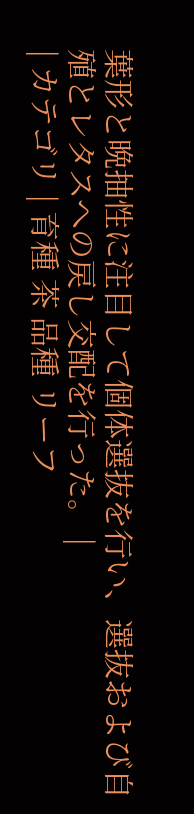葉形と晩抽性に注目して個体選抜を行い、選抜および自殖とレタスへの戻し交配を行った。 |
| カテゴリ | 育種 茶 品種 リーフ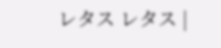レタス レタス |